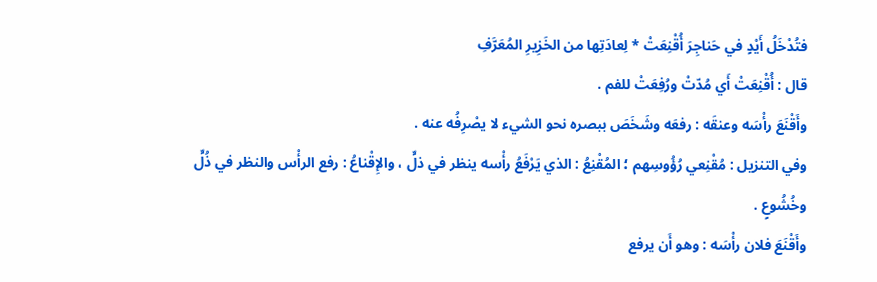فتُدْخَلُ أَيْدٍ في حَناجِرَ أُقْنِعَتْ * لِعادَتِها من الخَزِيرِ المُعَرَّفِ
قال : أُقْنِعَتْ أَي مُدّتْ ورُفِعَتْ للفم .
وأَقْنَعَ رأْسَه وعنقَه : رفعَه وشَخَصَ ببصره نحو الشيء لا يصْرِفُه عنه .
وفي التنزيل : مُقْنِعي رُؤُوسِهم ؛ المُقْنِعُ : الذي يَرْفَعُ رأْسه ينظر في ذلٍّ ، والإِقْناعُ : رفع الرأْس والنظر في ذُلٍّ وخُشُوعٍ .
وأَقْنَعَ فلان رأْسَه : وهو أَن يرفع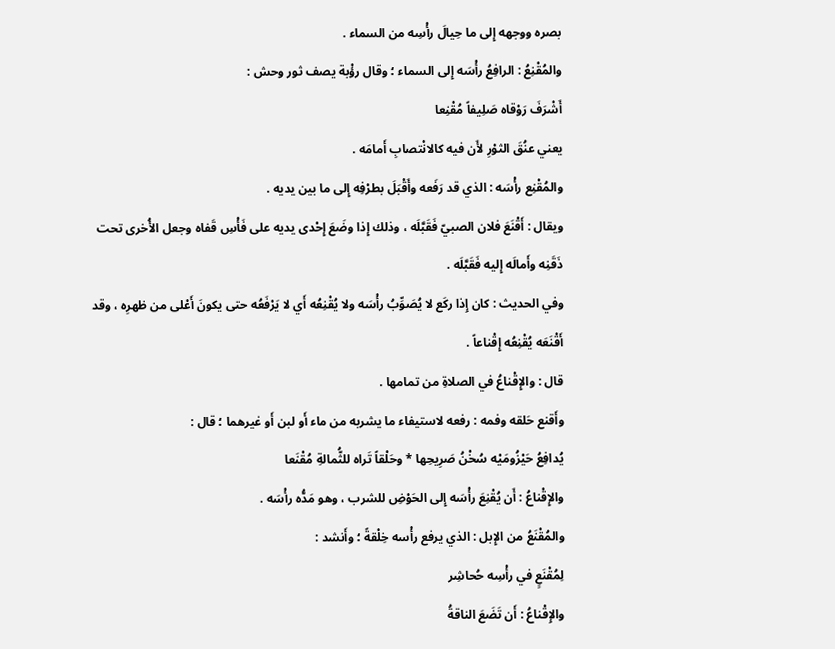بصره ووجهه إِلى ما حِيالَ رأْسِه من السماء .
والمُقْنِعُ : الرافِعُ رأْسَه إِلى السماء ؛ وقال رؤْبة يصف ثور وحش :
أَشْرَفَ رَوْقاه صَلِيفاً مُقْنِعا
يعني عنُقَ الثوْرِ لأَن فيه كالانْتصابِ أَمامَه .
والمُقْنِع رأْسَه : الذي قد رَفَعه وأَقْبَلَ بطرْفِه إِلى ما بين يديه .
ويقال : أَقْنَعَ فلان الصبيّ فَقَبَّلَه ، وذلك إِذا وضَعَ إِحْدى يديه على فَأْسِ قَفاه وجعل الأُخرى تحت ذَقَنِه وأَمالَه إِليه فَقَبَّلَه .
وفي الحديث : كان إِذا ركَع لا يُصَوِّبُ رأْسَه ولا يُقْنِعُه أَي لا يَرْفَعُه حتى يكونَ أَعْلى من ظهرِه ، وقد أَقْنَعَه يُقْنِعُه إِقْناعاً .
قال : والإِقْناعُ في الصلاةِ من تمامها .
وأَقنع حَلقه وفمه : رفعه لاستيفاء ما يشربه من ماء أَو لبن أَو غيرهما ؛ قال :
يُدافِعُ حَيْزُومَيْه سُخْنُ صَرِيحِها * وحَلْقاً تَراه للثُّمالةِ مُقْنَعا
والإِقْناعُ : أَن يُقْنِعَ رأْسَه إِلى الحَوْضِ للشرب ، وهو مَدُّه رأْسَه .
والمُقْنَعُ من الإِبل : الذي يرفع رأْسه خِلْقةً ؛ وأَنشد :
لِمُقْنَعٍ في رأْسِه حُحاشِر
والإِقْناعُ : أَن تَضَعَ الناقةُ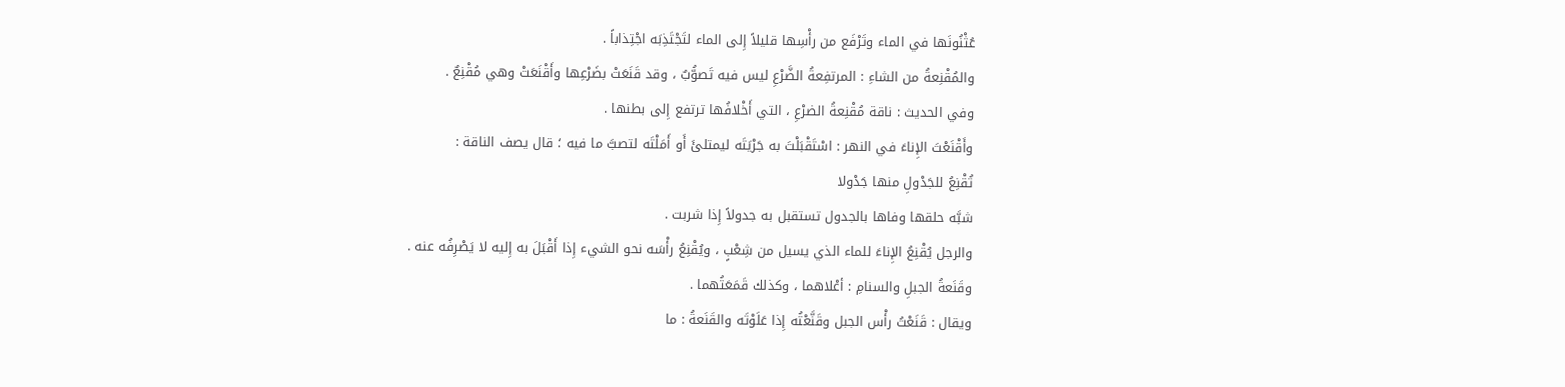عُثْنُونَها في الماء وتَرْفَع من رأْسِها قليلاً إِلى الماء لتَجْتَذِبَه اجْتِذاباً .
والمُقْنِعةُ من الشاءِ : المرتفِعةُ الضَّرْعِ ليس فيه تَصوُّبٌ ، وقد قَنَعَتْ بضَرْعِها وأَقْنَعَتْ وهي مُقْنِعٌ .
وفي الحديث : ناقة مُقْنِعةُ الضرْعِ ، التي أَخْلافُها ترتفع إِلى بطنها .
وأَقْنَعْتَ الإِناءَ في النهر : اسْتَقْبَلْتَ به جَرْيَتَه ليمتلئَ أَو أَمَلْتَه لتصبَّ ما فيه ؛ قال يصف الناقة :
تُقْنِعُ للجَدْولِ منها جَدْولا
شبَّه حلقها وفاها بالجدول تستقبل به جدولاً إِذا شربت .
والرجل يُقْنِعُ الإِناءَ للماء الذي يسيل من شِعْبٍ ، ويُقْنِعُ رأْسَه نحو الشيء إِذا أَقْبَلَ به إِليه لا يَصْرِفُه عنه .
وقَنَعةُ الجبلِ والسنامِ : أعْلاهما ، وكذلك قَمَعَتُهما .
ويقال : قَنَعْتُ رأْس الجبل وقَنَّعْتُه إِذا عَلَوْتَه والقَنَعةُ : ما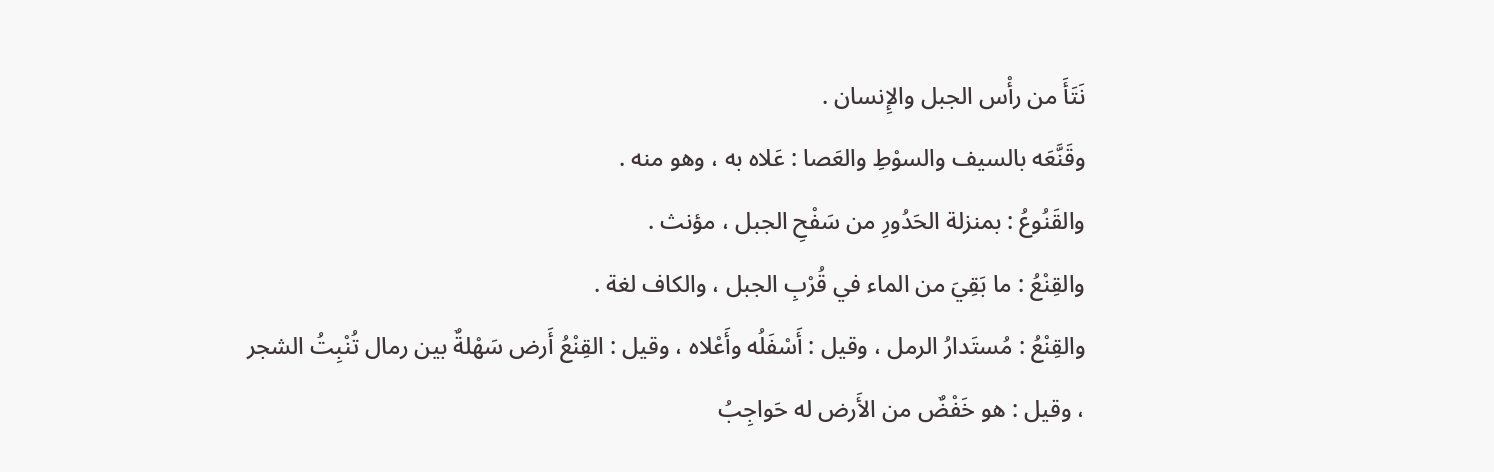نَتَأَ من رأْس الجبل والإِنسان .
وقَنَّعَه بالسيف والسوْطِ والعَصا : عَلاه به ، وهو منه .
والقَنُوعُ : بمنزلة الحَدُورِ من سَفْحِ الجبل ، مؤنث .
والقِنْعُ : ما بَقِيَ من الماء في قُرْبِ الجبل ، والكاف لغة .
والقِنْعُ : مُستَدارُ الرمل ، وقيل : أَسْفَلُه وأَعْلاه ، وقيل : القِنْعُ أَرض سَهْلةٌ بين رمال تُنْبِتُ الشجر ، وقيل : هو خَفْضٌ من الأَرض له حَواجِبُ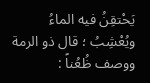يَحْتقِنُ فيه الماءُ ويُعْشِبُ ؛ قال ذو الرمة ووصف ظُعُناً :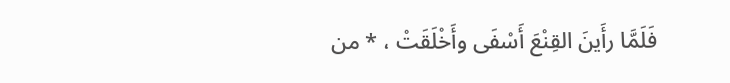فَلَمَّا رأَينَ القِنْعَ أَسْفَى وأَخْلَقَتْ ، * من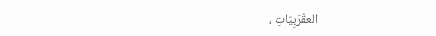العقْرَبِيّاتِ ،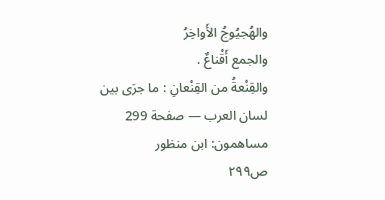والهُجيُوجُ الأَواخِرُ
والجمع أَقْناعٌ .
والقِنْعةُ من القِنْعانِ : ما جرَى بين
لسان العرب — صفحة 299
مساهمون: ابن منظور
ص٢٩٩